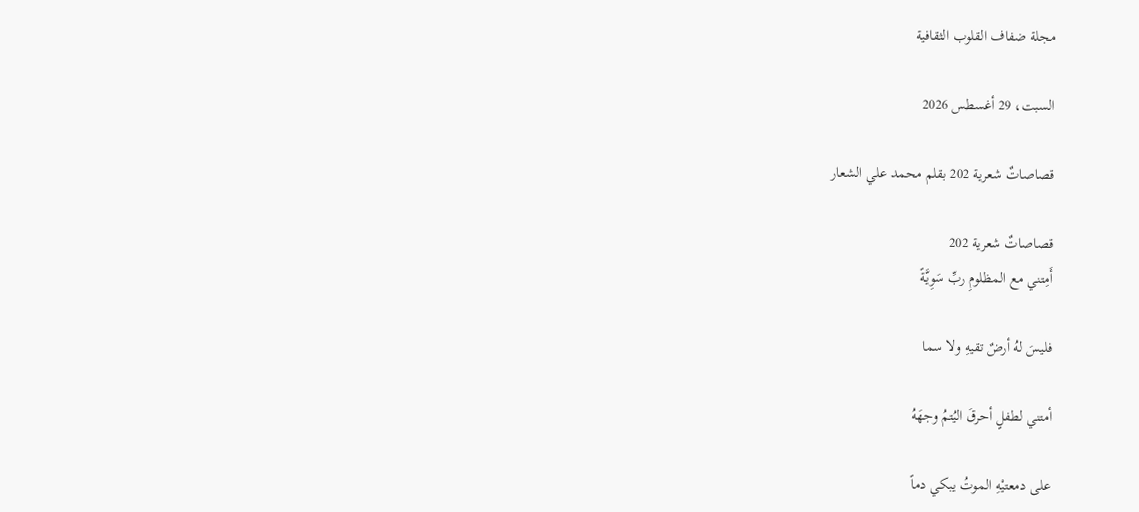مجلة ضفاف القلوب الثقافية

السبت، 29 أغسطس 2026

قصاصاتٌ شعرية 202 بقلم محمد علي الشعار

قصاصاتٌ شعرية 202
أَمِتني مع المظلومِ ربِّ سَوِيَّةً

فليسَ لهُ أرضٌ تقيهِ ولا سما

أمتني لطفلٍ أحرقَ اليُتمُ وجهَهُ

على دمعتيْهِ الموتُ يبكي دماً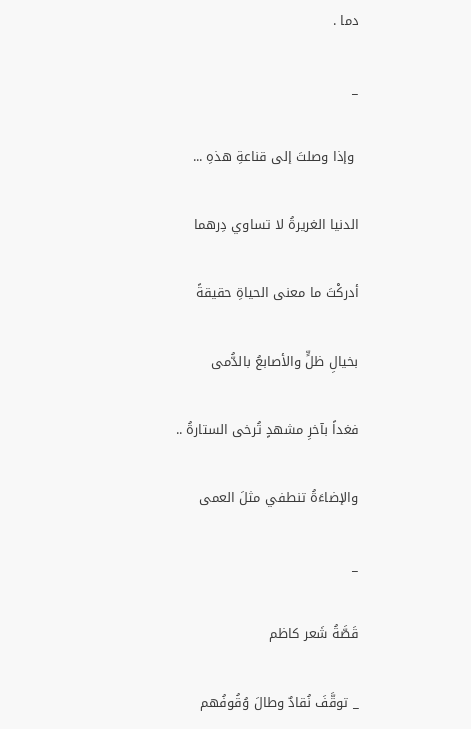دما .

_

 وإذا وصلتَ إلى قناعةِ هذهِ ...

الدنيا الغريرةُ لا تساوي دِرهما

أدركْتَ ما معنى الحياةِ حقيقةً

بخيالِ ظلٍّ والأصابعُ بالدُّمى

فغداً بآخرِ مشهدٍ تُرخى الستارةُ ..

والإضاءَةُ تنطفي مثلَ العمى

_

قَصَّةُ شَعر كاظم

_ توقَّفَ نُقادٌ وطالَ وُقُوفُهم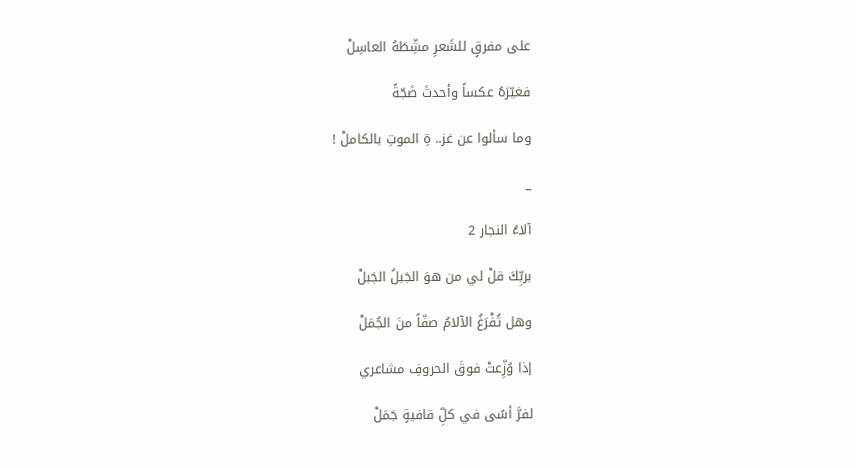على مفرقٍ للشَعرِ مشِّطَهُ العاسِلْ

فغيّرَهُ عكساً وأحدثَ ضَجّةً

وما سألوا عن غز.. ةِ الموتِ بالكاملْ !

_

آلاءُ النجار 2

بربِّكَ قلْ لي من هوَ الجَبلُ الجَبلْ

وهل تُفْرَغُ الآلامُ صفّاً منَ الجُمَلْ

إذا وُزِّعتْ فوقَ الحروفِ مشاعري

لفرَّ أسًى في كلِّ قافيةٍ جَمَلْ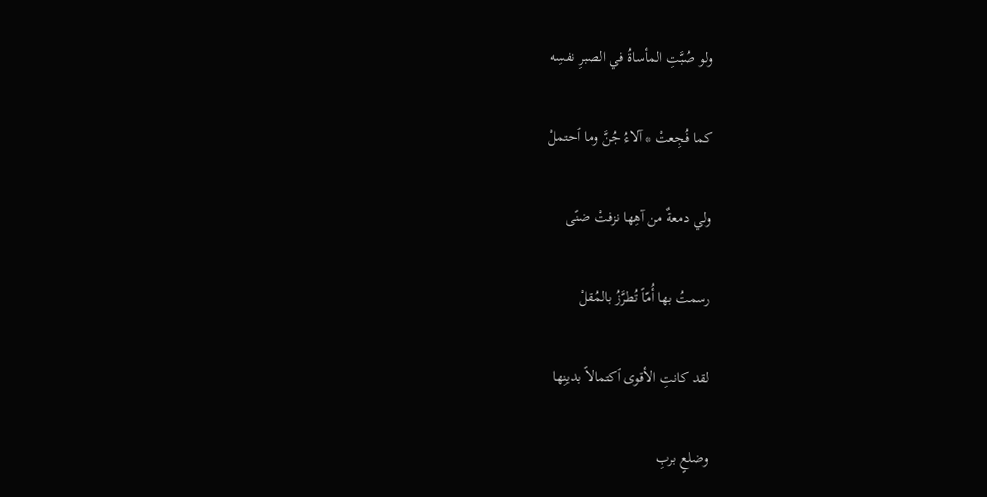ولو صُبَّتِ المأساةُ في الصبرِ نفسِه

كما فُجِعتْ * آلاءُ جُنَّ وما ٱحتملْ

ولي دمعةٌ من آهِها نزفتْ ضنًى

رسمتُ بها أُمّاً تُطرَّزُ بالمُقلْ

لقد كانتِ الأقوى ٱكتمالاً بدينِها

وضلعٍ بربِ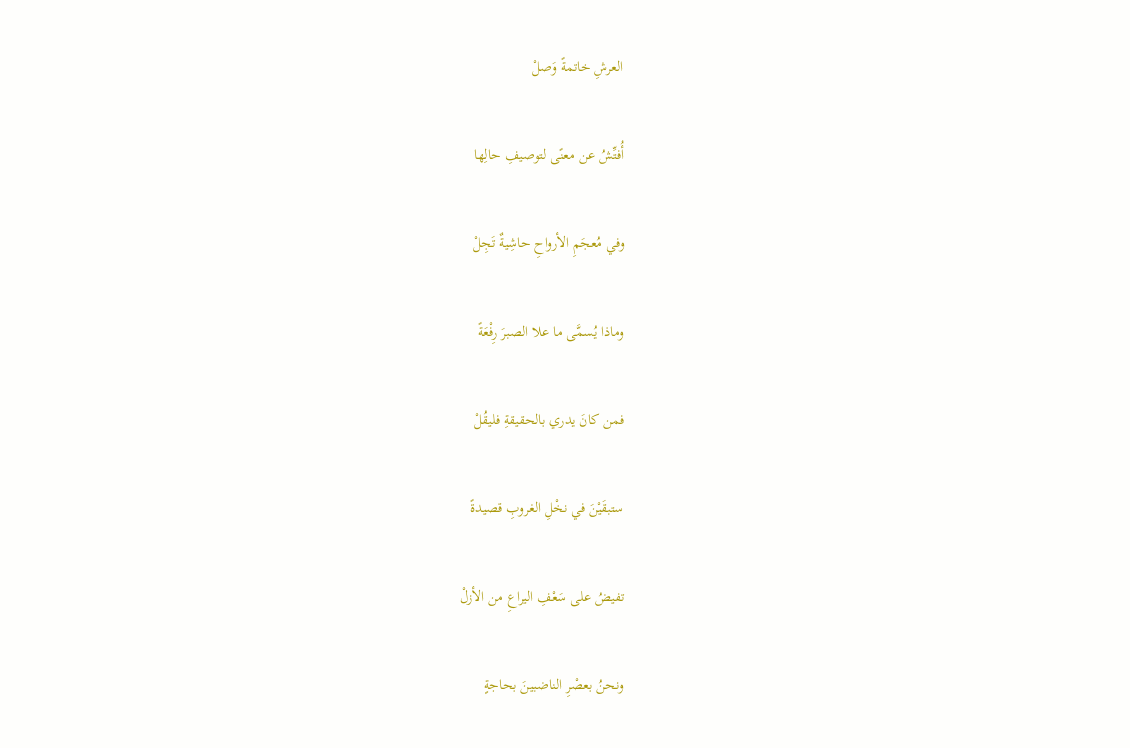العرشِ خاتمةً وَصلْ

أُفتِّشُ عن معنًى لتوصيفِ حالِها

وفي مُعجَمِ الأرواحِ حاشِيةٌ تَجِلْ

وماذا يُسمَّى ما علا الصبرَ رِفْعَةً

فمن كانَ يدري بالحقيقةِ فليقُلْ

ستبقَيْنَ في نخْلِ الغروبِ قصيدةً

تفيضُ على سَعْفِ اليراعِ من الأزلْ

ونحنُ بعصْرِ الناضبينَ بحاجةٍ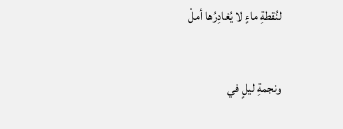لنُقطةِ ماءٍ لا يُغادِرُها أملْ

ونجمةِ ليلٍ في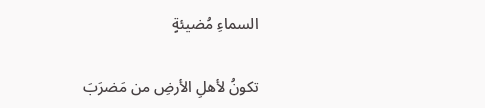السماءِ مُضيئةٍ

تكونُ لأهلِ الأرضِ من مَضرَبَ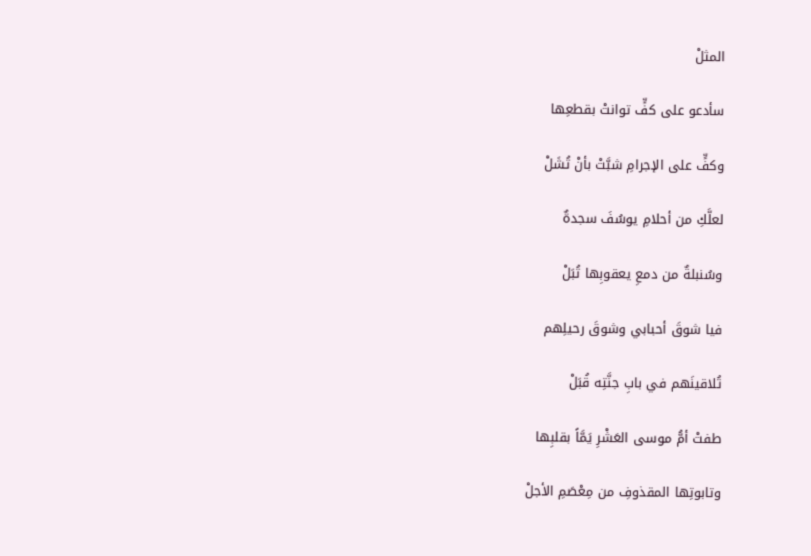المثلْ

سأدعو على كفٍّ توانتْ بقطعِها

وكفٍّ على الإجرامِ شبَّتْ بأنْ تُشَلْ

لعلَّكِ من أحلامِ يوسُفَ سجدةٌ

وسُنبلةٌ من دمعِ يعقوبِها تُبَلْ

فيا شوقَ أحبابي وشوقَ رحيلِهم

تُلاقينَهم في بابِ جنَّتِه قُبَلْ

طفتْ أمُّ موسى العَشْرِ يَمَّاً بقلبِها

وتابوتِها المقذوفِ من مِعْصَمِ الأجلْ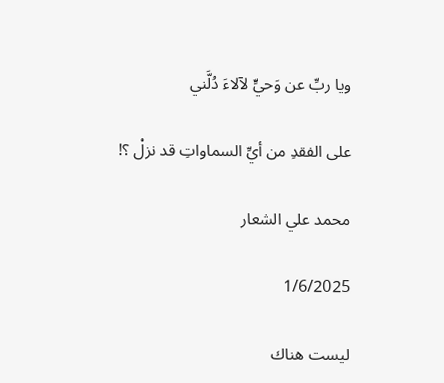ويا ربِّ عن وَحيٍّ لآلاءَ دُلَّني

على الفقدِ من أيِّ السماواتِ قد نزلْ ؟!

محمد علي الشعار

1/6/2025

ليست هناك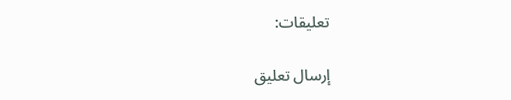تعليقات:

إرسال تعليق